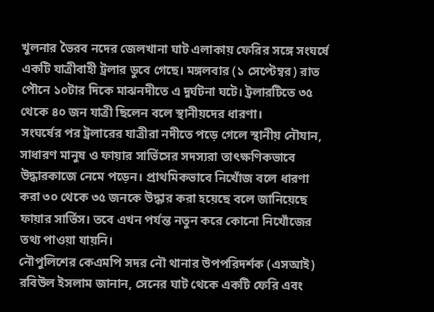খুলনার ভৈরব নদের জেলখানা ঘাট এলাকায় ফেরির সঙ্গে সংঘর্ষে একটি যাত্রীবাহী ট্রলার ডুবে গেছে। মঙ্গলবার (১ সেপ্টেম্বর) রাত পৌনে ১০টার দিকে মাঝনদীতে এ দুর্ঘটনা ঘটে। ট্রলারটিতে ৩৫ থেকে ৪০ জন যাত্রী ছিলেন বলে স্থানীয়দের ধারণা।
সংঘর্ষের পর ট্রলারের যাত্রীরা নদীতে পড়ে গেলে স্থানীয় নৌযান, সাধারণ মানুষ ও ফায়ার সার্ভিসের সদস্যরা তাৎক্ষণিকভাবে উদ্ধারকাজে নেমে পড়েন। প্রাথমিকভাবে নিখোঁজ বলে ধারণা করা ৩০ থেকে ৩৫ জনকে উদ্ধার করা হয়েছে বলে জানিয়েছে ফায়ার সার্ভিস। তবে এখন পর্যন্ত নতুন করে কোনো নিখোঁজের তথ্য পাওয়া যায়নি।
নৌপুলিশের কেএমপি সদর নৌ থানার উপপরিদর্শক (এসআই) রবিউল ইসলাম জানান, সেনের ঘাট থেকে একটি ফেরি এবং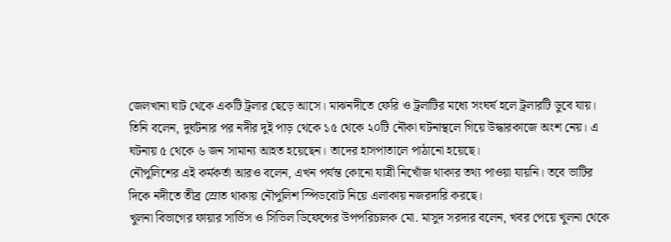জেলখানা ঘাট থেকে একটি ট্রলার ছেড়ে আসে। মাঝনদীতে ফেরি ও ট্রলাটির মধ্যে সংঘর্ষ হলে ট্রলারটি ডুবে যায়।
তিনি বলেন, দুর্ঘটনার পর নদীর দুই পাড় থেকে ১৫ থেকে ২০টি নৌকা ঘটনাস্থলে গিয়ে উদ্ধারকাজে অংশ নেয়। এ ঘটনায় ৫ থেকে ৬ জন সামান্য আহত হয়েছেন। তাদের হাসপাতালে পাঠানো হয়েছে।
নৌপুলিশের এই কর্মকর্তা আরও বলেন, এখন পর্যন্ত কোনো যাত্রী নিখোঁজ থাকার তথ্য পাওয়া যায়নি। তবে ভাটির দিকে নদীতে তীব্র স্রোত থাকায় নৌপুলিশ স্পিডবোট নিয়ে এলাকায় নজরদারি করছে।
খুলনা বিভাগের ফায়ার সার্ভিস ও সিভিল ডিফেন্সের উপপরিচালক মো. মাসুদ সরদার বলেন, খবর পেয়ে খুলনা থেকে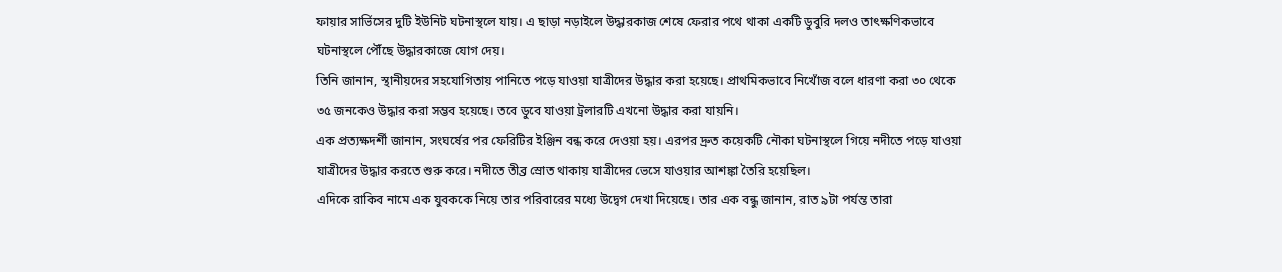ফায়ার সার্ভিসের দুটি ইউনিট ঘটনাস্থলে যায়। এ ছাড়া নড়াইলে উদ্ধারকাজ শেষে ফেরার পথে থাকা একটি ডুবুরি দলও তাৎক্ষণিকভাবে ঘটনাস্থলে পৌঁছে উদ্ধারকাজে যোগ দেয়।
তিনি জানান, স্থানীয়দের সহযোগিতায় পানিতে পড়ে যাওয়া যাত্রীদের উদ্ধার করা হয়েছে। প্রাথমিকভাবে নিখোঁজ বলে ধারণা করা ৩০ থেকে ৩৫ জনকেও উদ্ধার করা সম্ভব হয়েছে। তবে ডুবে যাওয়া ট্রলারটি এখনো উদ্ধার করা যায়নি।
এক প্রত্যক্ষদর্শী জানান, সংঘর্ষের পর ফেরিটির ইঞ্জিন বন্ধ করে দেওয়া হয়। এরপর দ্রুত কয়েকটি নৌকা ঘটনাস্থলে গিয়ে নদীতে পড়ে যাওয়া যাত্রীদের উদ্ধার করতে শুরু করে। নদীতে তীব্র স্রোত থাকায় যাত্রীদের ভেসে যাওয়ার আশঙ্কা তৈরি হয়েছিল।
এদিকে রাকিব নামে এক যুবককে নিয়ে তার পরিবারের মধ্যে উদ্বেগ দেখা দিয়েছে। তার এক বন্ধু জানান, রাত ৯টা পর্যন্ত তারা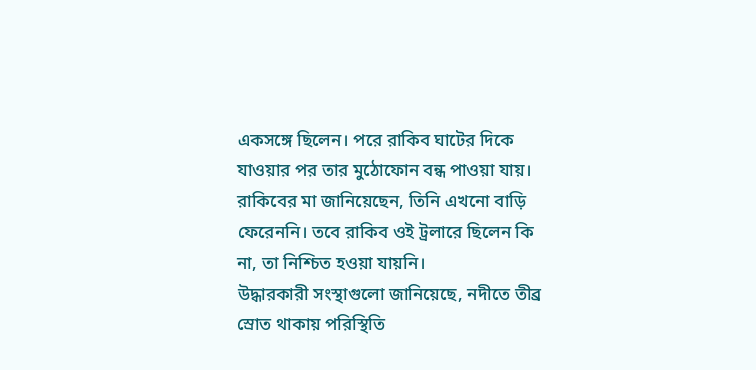একসঙ্গে ছিলেন। পরে রাকিব ঘাটের দিকে যাওয়ার পর তার মুঠোফোন বন্ধ পাওয়া যায়। রাকিবের মা জানিয়েছেন, তিনি এখনো বাড়ি ফেরেননি। তবে রাকিব ওই ট্রলারে ছিলেন কি না, তা নিশ্চিত হওয়া যায়নি।
উদ্ধারকারী সংস্থাগুলো জানিয়েছে, নদীতে তীব্র স্রোত থাকায় পরিস্থিতি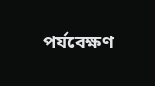পর্যবেক্ষণ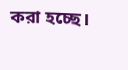করা হচ্ছে।